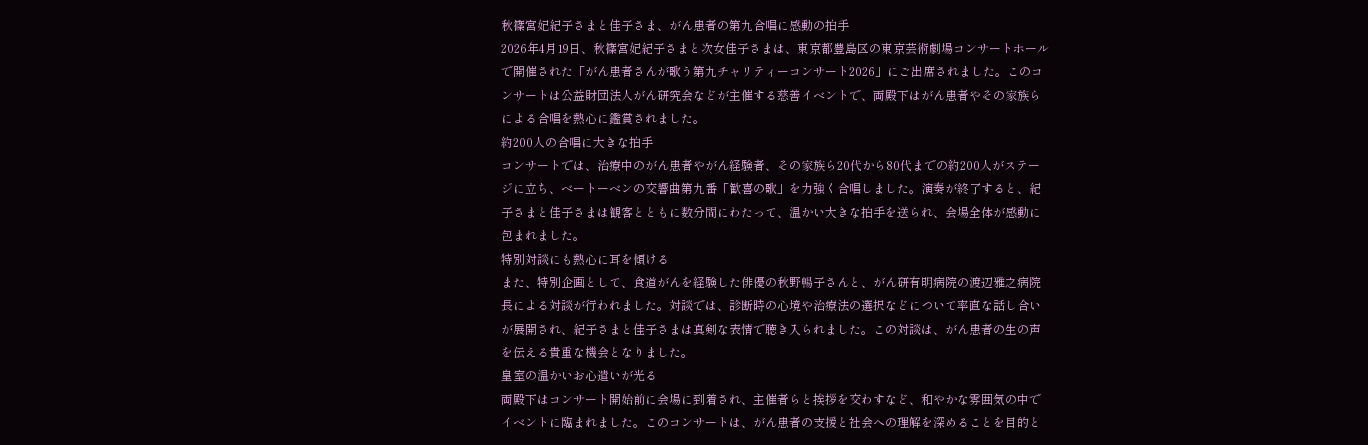秋篠宮妃紀子さまと佳子さま、がん患者の第九合唱に感動の拍手
2026年4月19日、秋篠宮妃紀子さまと次女佳子さまは、東京都豊島区の東京芸術劇場コンサートホールで開催された「がん患者さんが歌う第九チャリティーコンサート2026」にご出席されました。このコンサートは公益財団法人がん研究会などが主催する慈善イベントで、両殿下はがん患者やその家族らによる合唱を熱心に鑑賞されました。
約200人の合唱に大きな拍手
コンサートでは、治療中のがん患者やがん経験者、その家族ら20代から80代までの約200人がステージに立ち、ベートーベンの交響曲第九番「歓喜の歌」を力強く合唱しました。演奏が終了すると、紀子さまと佳子さまは観客とともに数分間にわたって、温かい大きな拍手を送られ、会場全体が感動に包まれました。
特別対談にも熱心に耳を傾ける
また、特別企画として、食道がんを経験した俳優の秋野暢子さんと、がん研有明病院の渡辺雅之病院長による対談が行われました。対談では、診断時の心境や治療法の選択などについて率直な話し合いが展開され、紀子さまと佳子さまは真剣な表情で聴き入られました。この対談は、がん患者の生の声を伝える貴重な機会となりました。
皇室の温かいお心遣いが光る
両殿下はコンサート開始前に会場に到着され、主催者らと挨拶を交わすなど、和やかな雰囲気の中でイベントに臨まれました。このコンサートは、がん患者の支援と社会への理解を深めることを目的と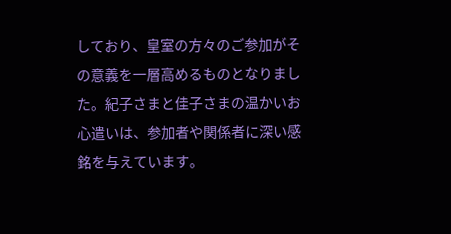しており、皇室の方々のご参加がその意義を一層高めるものとなりました。紀子さまと佳子さまの温かいお心遣いは、参加者や関係者に深い感銘を与えています。